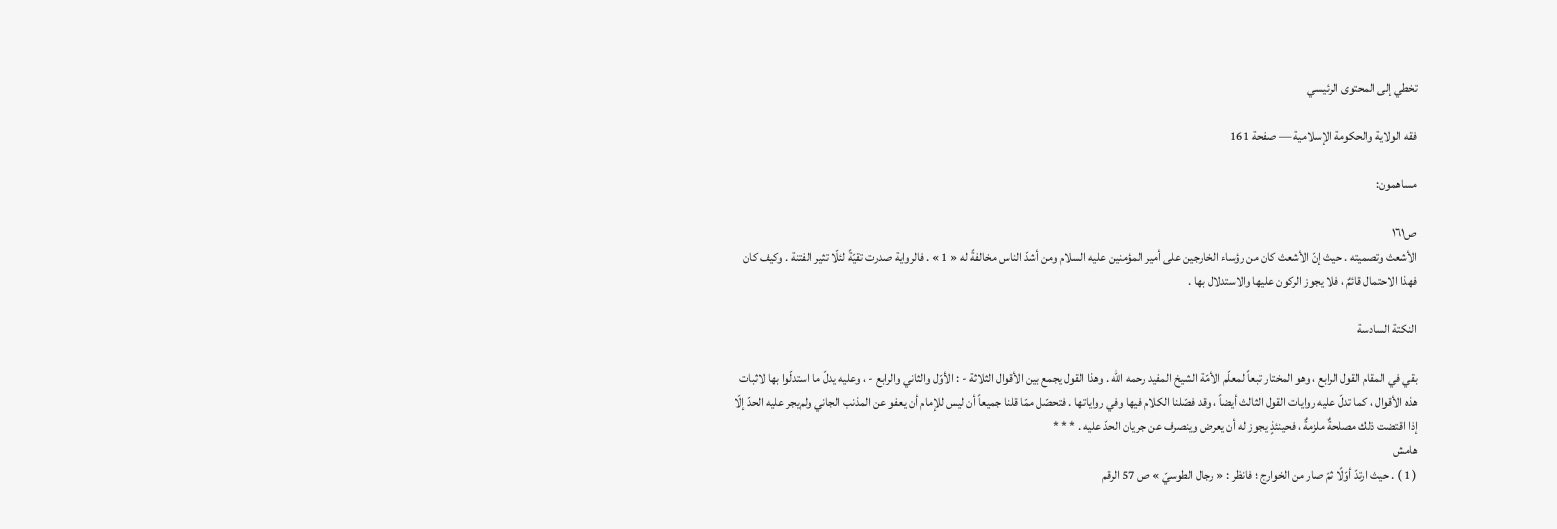تخطي إلى المحتوى الرئيسي

فقه الولاية والحكومة الإسلامية — صفحة 161

مساهمون:

ص١٦١
الأشعث وتصميته . حيث إنّ الأشعث كان من رؤساء الخارجين على أمير المؤمنين عليه السلام ومن أشدّ الناس مخالفةً له « 1 » . فالرواية صدرت تقيّةً لئلّا تثير الفتنة . وكيف كان فهذا الاحتمال قائمٌ ، فلا يجوز الركون عليها والاستدلال بها .

النكتة السادسة

بقي في المقام القول الرابع ، وهو المختار تبعاً لمعلّم الأمّة الشيخ المفيد رحمه الله . وهذا القول يجمع بين الأقوال الثلاثة - : الأوّل والثاني والرابع - ، وعليه يدلّ ما استدلّوا بها لاثبات هذه الأقوال ، كما تدلّ عليه روايات القول الثالث أيضاً ، وقد فصّلنا الكلام فيها وفي رواياتها . فتحصّل ممّا قلنا جميعاً أن ليس للإمام أن يعفو عن المذنب الجاني ولم‌يجر عليه الحدّ إلّا إذا اقتضت ذلك مصلحةٌ ملزمةٌ ، فحينئذٍ يجوز له أن يعرض وينصرف عن جريان الحدّ عليه . * * *
هامش
( 1 ) . حيث ارتدّ أوّلًا ثمّ صار من الخوارج ؛ فانظر : « رجال الطوسيّ » ص 57 الرقم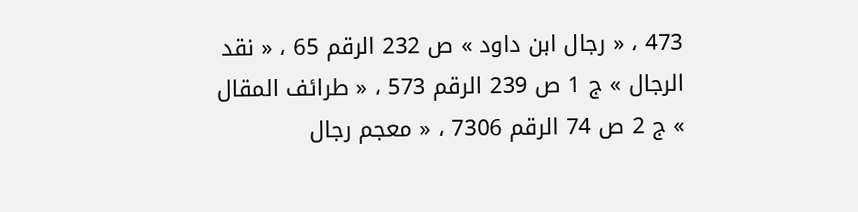473 ، « رجال ابن داود » ص 232 الرقم 65 ، « نقد الرجال » ج 1 ص 239 الرقم 573 ، « طرائف المقال » ج 2 ص 74 الرقم 7306 ، « معجم رجال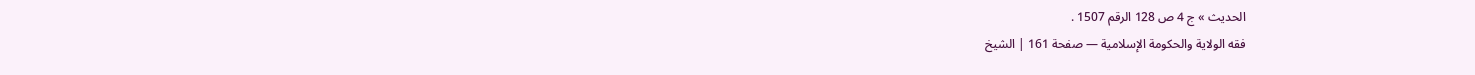الحديث » ج 4 ص 128 الرقم 1507 .
فقه الولاية والحكومة الإسلامية — صفحة 161 | الشيخ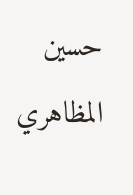حسين المظاهري